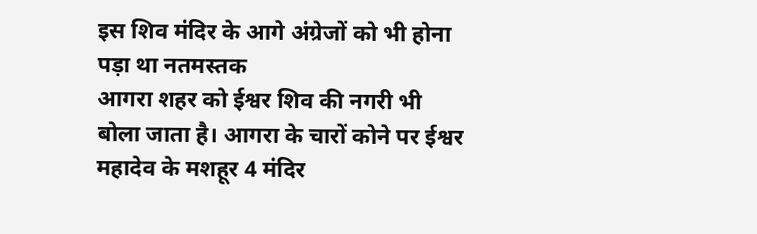इस शिव मंदिर के आगे अंग्रेजों को भी होना पड़ा था नतमस्तक
आगरा शहर को ईश्वर शिव की नगरी भी बोला जाता है। आगरा के चारों कोने पर ईश्वर महादेव के मशहूर 4 मंदिर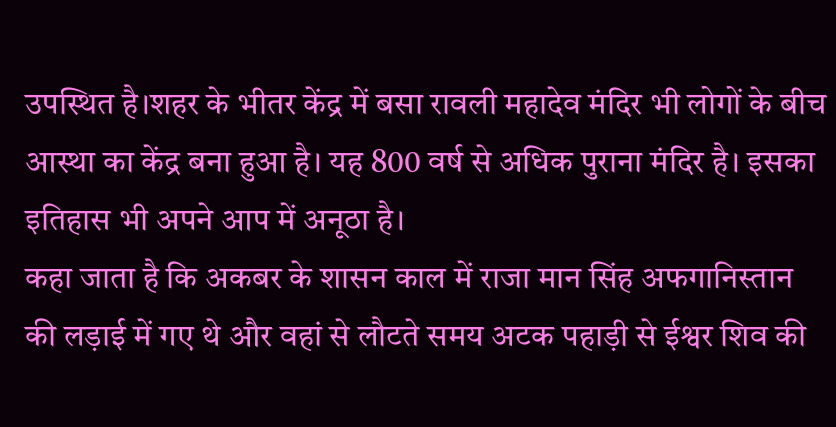उपस्थित है।शहर के भीतर केंद्र में बसा रावली महादेव मंदिर भी लोगों के बीच आस्था का केंद्र बना हुआ है। यह 800 वर्ष से अधिक पुराना मंदिर है। इसका इतिहास भी अपने आप में अनूठा है।
कहा जाता है कि अकबर के शासन काल में राजा मान सिंह अफगानिस्तान की लड़ाई में गए थे और वहां से लौटते समय अटक पहाड़ी से ईश्वर शिव की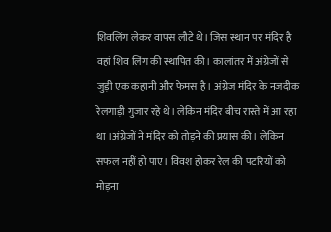शिवलिंग लेकर वापस लौटे थे। जिस स्थान पर मंदिर है वहां शिव लिंग की स्थापित की। कालांतर में अंग्रेजों से जुड़ी एक कहानी और फेमस है। अंग्रेज मंदिर के नजदीक रेलगाड़ी गुजार रहे थे। लेकिन मंदिर बीच रास्ते में आ रहा था ।अंग्रेजों ने मंदिर को तोड़ने की प्रयास की। लेकिन सफल नहीं हो पाए। विवश होकर रेल की पटरियों को मोड़ना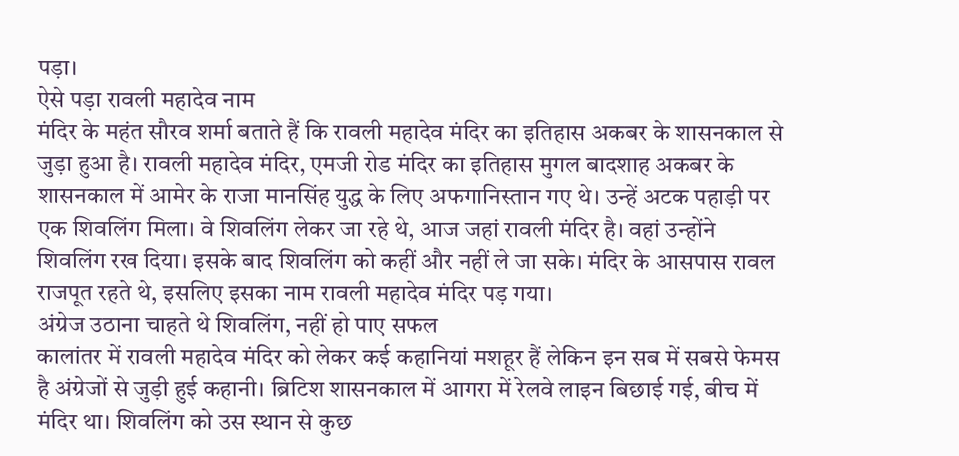पड़ा।
ऐसे पड़ा रावली महादेव नाम
मंदिर के महंत सौरव शर्मा बताते हैं कि रावली महादेव मंदिर का इतिहास अकबर के शासनकाल से जुड़ा हुआ है। रावली महादेव मंदिर, एमजी रोड मंदिर का इतिहास मुगल बादशाह अकबर के शासनकाल में आमेर के राजा मानसिंह युद्ध के लिए अफगानिस्तान गए थे। उन्हें अटक पहाड़ी पर एक शिवलिंग मिला। वे शिवलिंग लेकर जा रहे थे, आज जहां रावली मंदिर है। वहां उन्होंने शिवलिंग रख दिया। इसके बाद शिवलिंग को कहीं और नहीं ले जा सके। मंदिर के आसपास रावल राजपूत रहते थे, इसलिए इसका नाम रावली महादेव मंदिर पड़ गया।
अंग्रेज उठाना चाहते थे शिवलिंग, नहीं हो पाए सफल
कालांतर में रावली महादेव मंदिर को लेकर कई कहानियां मशहूर हैं लेकिन इन सब में सबसे फेमस है अंग्रेजों से जुड़ी हुई कहानी। ब्रिटिश शासनकाल में आगरा में रेलवे लाइन बिछाई गई, बीच में मंदिर था। शिवलिंग को उस स्थान से कुछ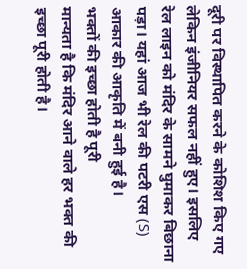दूरी पर विस्थापित करने के कोशिश किए गए लेकिन इंजीनियर सफल नहीं हुए। इसलिए रेल लाइन को मंदिर के सामने घुमाकर बिछाना पड़ा। यहां आज भी रेल की पटरी एस (S) आकार की आकृति में बनी हुई है।
भक्तों की इच्छा होती है पूरी
मान्यता है कि मंदिर आने वाले हर भक्त की इच्छा पूरी होती है।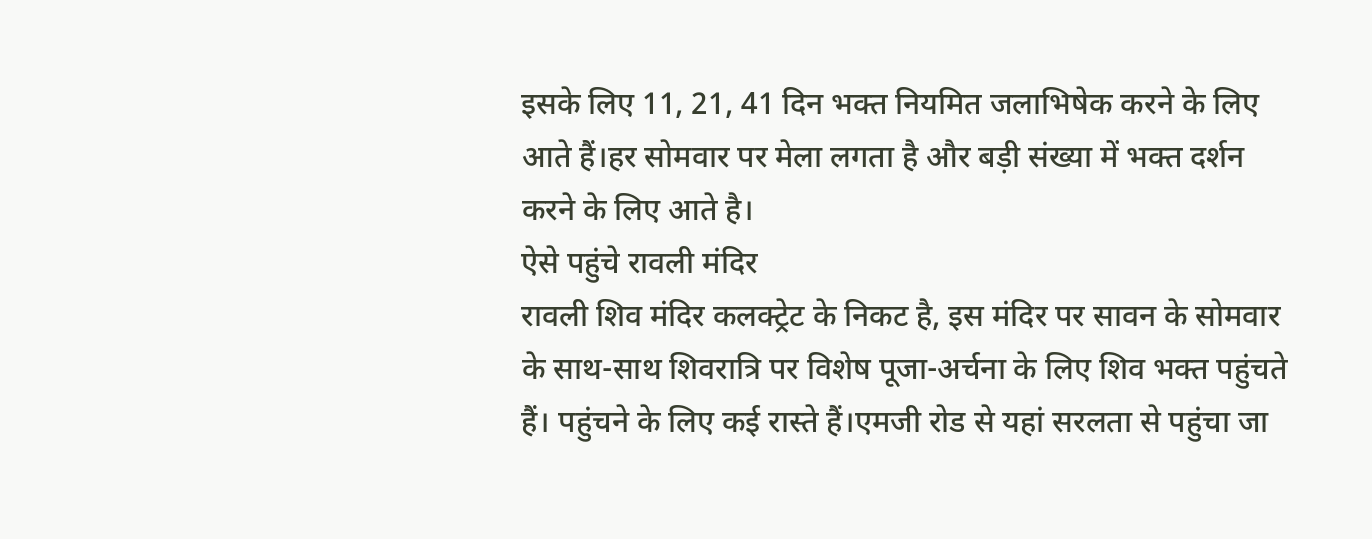इसके लिए 11, 21, 41 दिन भक्त नियमित जलाभिषेक करने के लिए आते हैं।हर सोमवार पर मेला लगता है और बड़ी संख्या में भक्त दर्शन करने के लिए आते है।
ऐसे पहुंचे रावली मंदिर
रावली शिव मंदिर कलक्ट्रेट के निकट है, इस मंदिर पर सावन के सोमवार के साथ-साथ शिवरात्रि पर विशेष पूजा-अर्चना के लिए शिव भक्त पहुंचते हैं। पहुंचने के लिए कई रास्ते हैं।एमजी रोड से यहां सरलता से पहुंचा जा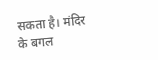सकता है। मंदिर के बगल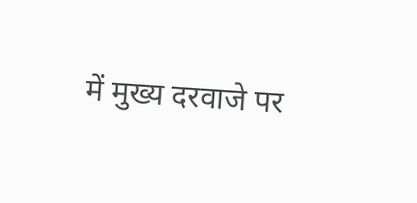में मुख्य दरवाजे पर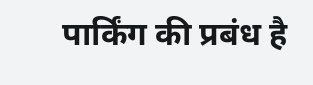पार्किंग की प्रबंध है